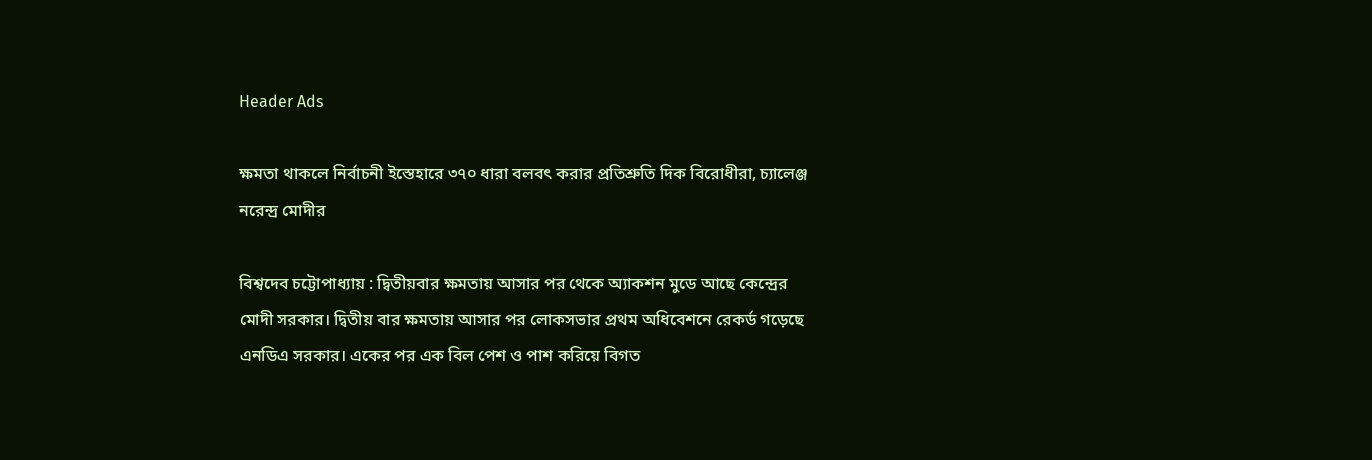Header Ads

ক্ষমতা থাকলে নির্বাচনী ইস্তেহারে ৩৭০ ধারা বলবৎ করার প্রতিশ্রুতি দিক বিরোধীরা, চ্যালেঞ্জ নরেন্দ্র মোদীর

বিশ্বদেব চট্টোপাধ্যায় : দ্বিতীয়বার ক্ষমতায় আসার পর থেকে অ্যাকশন মুডে আছে কেন্দ্রের মোদী সরকার। দ্বিতীয় বার ক্ষমতায় আসার পর লোকসভার প্রথম অধিবেশনে রেকর্ড গড়েছে এনডিএ সরকার। একের পর এক বিল পেশ ও পাশ করিয়ে বিগত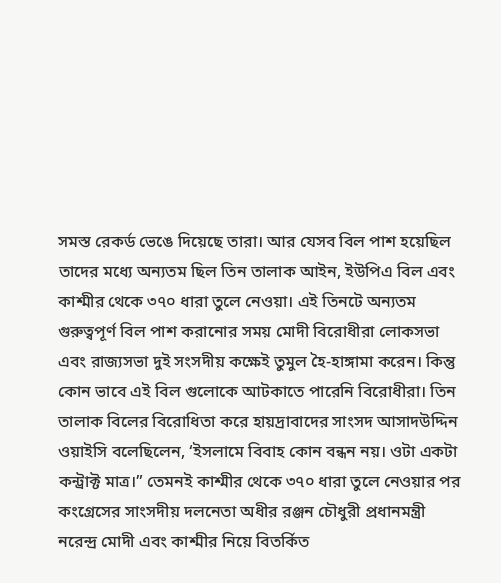সমস্ত রেকর্ড ভেঙে দিয়েছে তারা। আর যেসব বিল পাশ হয়েছিল তাদের মধ্যে অন্যতম ছিল তিন তালাক আইন, ইউপিএ বিল এবং কাশ্মীর থেকে ৩৭০ ধারা তুলে নেওয়া। এই তিনটে অন্যতম গুরুত্বপূর্ণ বিল পাশ করানোর সময় মোদী বিরোধীরা লোকসভা এবং রাজ্যসভা দুই সংসদীয় কক্ষেই তুমুল হৈ-হাঙ্গামা করেন। কিন্তু কোন ভাবে এই বিল গুলোকে আটকাতে পারেনি বিরোধীরা। তিন তালাক বিলের বিরোধিতা করে হায়দ্রাবাদের সাংসদ আসাদউদ্দিন ওয়াইসি বলেছিলেন, ‘ইসলামে বিবাহ কোন বন্ধন নয়। ওটা একটা কন্ট্রাক্ট মাত্র।” তেমনই কাশ্মীর থেকে ৩৭০ ধারা তুলে নেওয়ার পর কংগ্রেসের সাংসদীয় দলনেতা অধীর রঞ্জন চৌধুরী প্রধানমন্ত্রী নরেন্দ্র মোদী এবং কাশ্মীর নিয়ে বিতর্কিত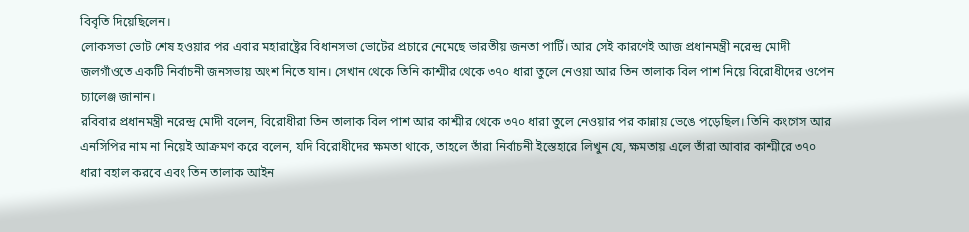বিবৃতি দিয়েছিলেন।
লোকসভা ভোট শেষ হওয়ার পর এবার মহারাষ্ট্রের বিধানসভা ভোটের প্রচারে নেমেছে ভারতীয় জনতা পার্টি। আর সেই কারণেই আজ প্রধানমন্ত্রী নরেন্দ্র মোদী জলগাঁওতে একটি নির্বাচনী জনসভায় অংশ নিতে যান। সেখান থেকে তিনি কাশ্মীর থেকে ৩৭০ ধারা তুলে নেওয়া আর তিন তালাক বিল পাশ নিয়ে বিরোধীদের ওপেন চ্যালেঞ্জ জানান।
রবিবার প্রধানমন্ত্রী নরেন্দ্র মোদী বলেন, বিরোধীরা তিন তালাক বিল পাশ আর কাশ্মীর থেকে ৩৭০ ধারা তুলে নেওয়ার পর কান্নায় ভেঙে পড়েছিল। তিনি কংগেস আর এনসিপির নাম না নিয়েই আক্রমণ করে বলেন, যদি বিরোধীদের ক্ষমতা থাকে, তাহলে তাঁরা নির্বাচনী ইস্তেহারে লিখুন যে, ক্ষমতায় এলে তাঁরা আবার কাশ্মীরে ৩৭০ ধারা বহাল করবে এবং তিন তালাক আইন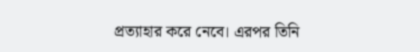প্রত্যাহার করে নেবে। এরপর তিনি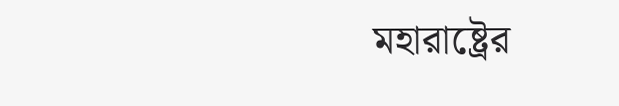মহারাষ্ট্রের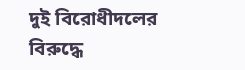দুই বিরোধীদলের বিরুদ্ধে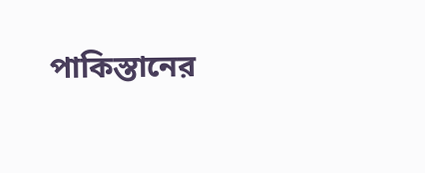পাকিস্তানের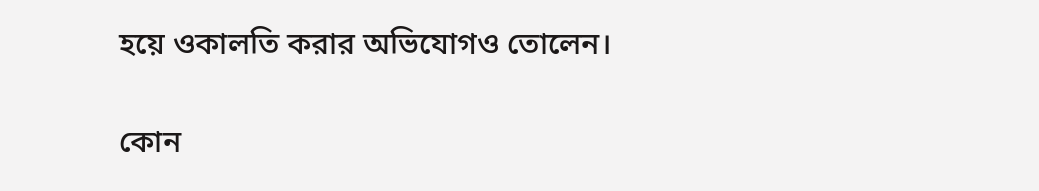হয়ে ওকালতি করার অভিযোগও তোলেন।

কোন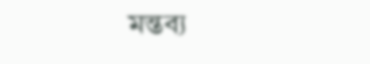মন্তব্য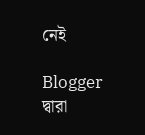নেই

Blogger দ্বারা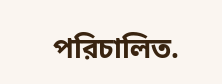পরিচালিত.